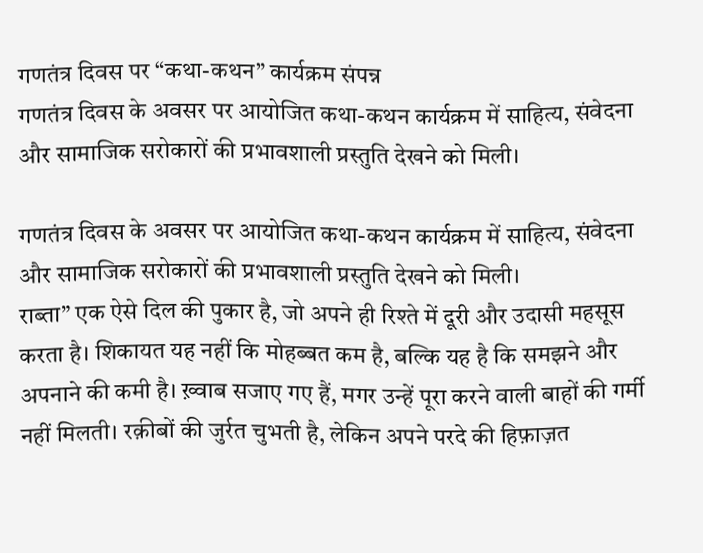गणतंत्र दिवस पर “कथा-कथन” कार्यक्रम संपन्न
गणतंत्र दिवस के अवसर पर आयोजित कथा-कथन कार्यक्रम में साहित्य, संवेदना और सामाजिक सरोकारों की प्रभावशाली प्रस्तुति देखने को मिली।

गणतंत्र दिवस के अवसर पर आयोजित कथा-कथन कार्यक्रम में साहित्य, संवेदना और सामाजिक सरोकारों की प्रभावशाली प्रस्तुति देखने को मिली।
राब्ता” एक ऐसे दिल की पुकार है, जो अपने ही रिश्ते में दूरी और उदासी महसूस करता है। शिकायत यह नहीं कि मोहब्बत कम है, बल्कि यह है कि समझने और अपनाने की कमी है। ख़्वाब सजाए गए हैं, मगर उन्हें पूरा करने वाली बाहों की गर्मी नहीं मिलती। रक़ीबों की जुर्रत चुभती है, लेकिन अपने परदे की हिफ़ाज़त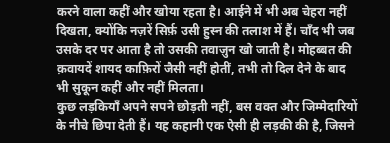करने वाला कहीं और खोया रहता है। आईने में भी अब चेहरा नहीं दिखता, क्योंकि नज़रें सिर्फ़ उसी हुस्न की तलाश में हैं। चाँद भी जब उसके दर पर आता है तो उसकी तवाज़ुन खो जाती है। मोहब्बत की क़वायदें शायद काफ़िरों जैसी नहीं होतीं, तभी तो दिल देने के बाद भी सुकून कहीं और नहीं मिलता।
कुछ लड़कियाँ अपने सपने छोड़ती नहीं, बस वक्त और जिम्मेदारियों के नीचे छिपा देती हैं। यह कहानी एक ऐसी ही लड़की की है, जिसने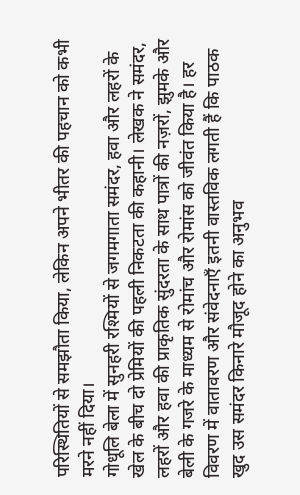परिस्थितियों से समझौता किया, लेकिन अपने भीतर की पहचान को कभी मरने नहीं दिया।
गोधूलि बेला में सुनहरी रश्मियों से जगमगाता समंदर, हवा और लहरों के खेल के बीच दो प्रेमियों की पहली निकटता की कहानी। लेखक ने समंदर, लहरों और हवा की प्राकृतिक सुंदरता के साथ पात्रों की नज़रों, झुमके और बेली के गजरे के माध्यम से रोमांच और रोमांस को जीवंत किया है। हर विवरण में वातावरण और संवेदनाएँ इतनी वास्तविक लगती हैं कि पाठक खुद उस समंदर किनारे मौजूद होने का अनुभव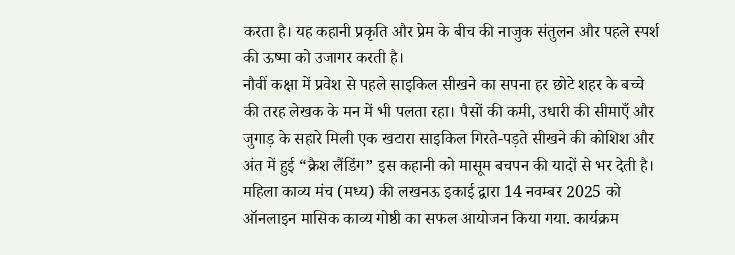करता है। यह कहानी प्रकृति और प्रेम के बीच की नाजुक संतुलन और पहले स्पर्श की ऊष्मा को उजागर करती है।
नौवीं कक्षा में प्रवेश से पहले साइकिल सीखने का सपना हर छोटे शहर के बच्चे की तरह लेखक के मन में भी पलता रहा। पैसों की कमी, उधारी की सीमाएँ और जुगाड़ के सहारे मिली एक खटारा साइकिल गिरते-पड़ते सीखने की कोशिश और अंत में हुई “क्रैश लैंडिंग” इस कहानी को मासूम बचपन की यादों से भर देती है।
महिला काव्य मंच (मध्य) की लखनऊ इकाई द्वारा 14 नवम्बर 2025 को ऑनलाइन मासिक काव्य गोष्ठी का सफल आयोजन किया गया. कार्यक्रम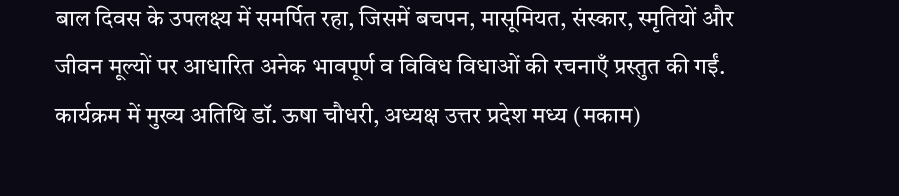बाल दिवस के उपलक्ष्य में समर्पित रहा, जिसमें बचपन, मासूमियत, संस्कार, स्मृतियों और जीवन मूल्यों पर आधारित अनेक भावपूर्ण व विविध विधाओं की रचनाएँ प्रस्तुत की गईं. कार्यक्रम में मुख्य अतिथि डॉ. ऊषा चौधरी, अध्यक्ष उत्तर प्रदेश मध्य (मकाम)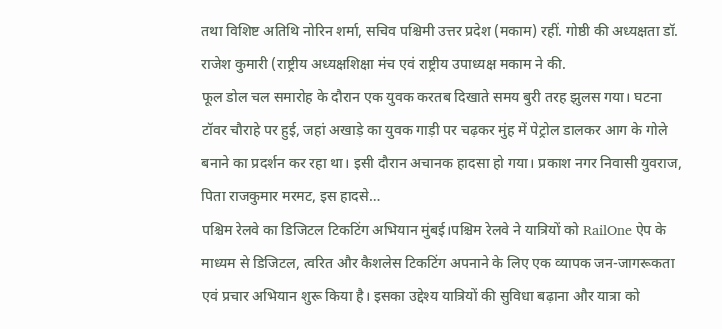तथा विशिष्ट अतिथि नोरिन शर्मा, सचिव पश्चिमी उत्तर प्रदेश (मकाम) रहीं. गोष्ठी की अध्यक्षता डॉ. राजेश कुमारी (राष्ट्रीय अध्यक्षशिक्षा मंच एवं राष्ट्रीय उपाध्यक्ष मकाम ने की.
फूल डोल चल समारोह के दौरान एक युवक करतब दिखाते समय बुरी तरह झुलस गया। घटना टॉवर चौराहे पर हुई, जहां अखाड़े का युवक गाड़ी पर चढ़कर मुंह में पेट्रोल डालकर आग के गोले बनाने का प्रदर्शन कर रहा था। इसी दौरान अचानक हादसा हो गया। प्रकाश नगर निवासी युवराज, पिता राजकुमार मरमट, इस हादसे…
पश्चिम रेलवे का डिजिटल टिकटिंग अभियान मुंबई।पश्चिम रेलवे ने यात्रियों को RailOne ऐप के माध्यम से डिजिटल, त्वरित और कैशलेस टिकटिंग अपनाने के लिए एक व्यापक जन-जागरूकता एवं प्रचार अभियान शुरू किया है। इसका उद्देश्य यात्रियों की सुविधा बढ़ाना और यात्रा को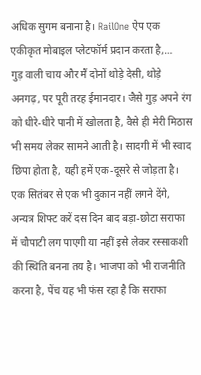अधिक सुगम बनाना है। RailOne ऐप एक एकीकृत मोबाइल प्लेटफॉर्म प्रदान करता है,…
गुड़ वाली चाय और मैं दोनों थोड़े देसी, थोड़े अनगढ़, पर पूरी तरह ईमानदार। जैसे गुड़ अपने रंग को धीरे-धीरे पानी में खोलता है, वैसे ही मेरी मिठास भी समय लेकर सामने आती है। सादगी में भी स्वाद छिपा होता है, यही हमें एक-दूसरे से जोड़ता है।
एक सितंबर से एक भी दुकान नहीं लगने देंगे, अन्यत्र शिफ्ट करें दस दिन बाद बड़ा-छोटा सराफा में चौपाटी लग पाएगी या नहीं इसे लेकर रस्साकशी की स्थिति बनना तय है। भाजपा को भी राजनीति करना है, पेंच यह भी फंस रहा है कि सराफा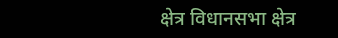क्षेत्र विधानसभा क्षेत्र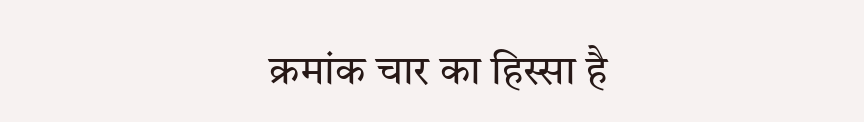क्रमांक चार का हिस्सा है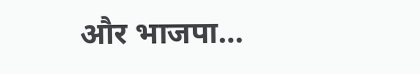और भाजपा…